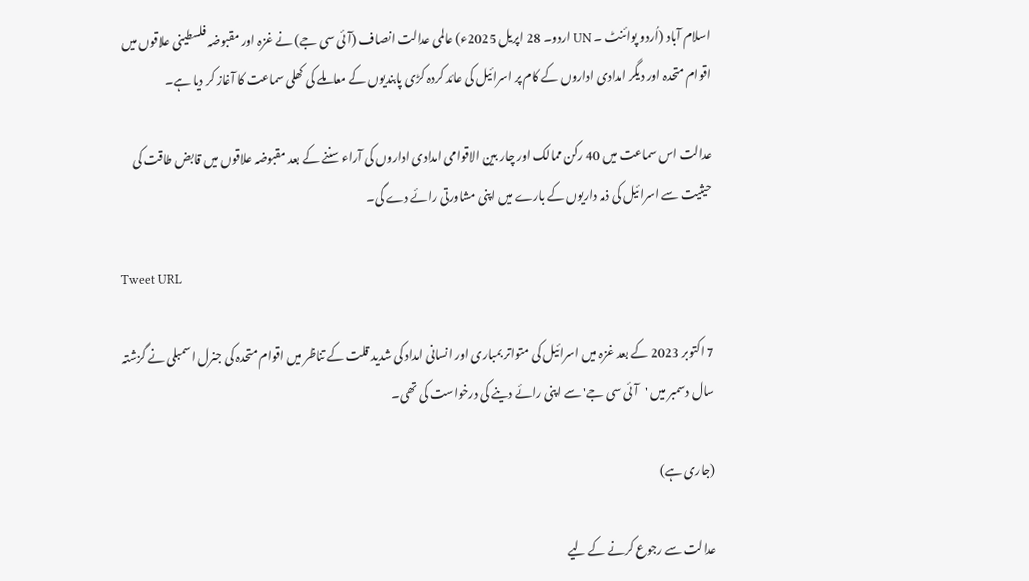اسلام آباد (اُردو پوائنٹ ۔ UN اردو۔ 28 اپریل 2025ء) عالمی عدالت انصاف (آئی سی جے) نے غزہ اور مقبوضہ فلسطینی علاقوں میں اقوام متحدہ اور دیگر امدادی اداروں کے کام پر اسرائیل کی عائد کردہ کڑی پابندیوں کے معاملے کی کھلی سماعت کا آغاز کر دیا ہے۔

عدالت اس سماعت میں 40 رکن ممالک اور چار بین الاقوامی امدادی اداروں کی آراء سننے کے بعد مقبوضہ علاقوں میں قابض طاقت کی حیثیت سے اسرائیل کی ذمہ داریوں کے بارے میں اپنی مشاورتی رائے دے گی۔

Tweet URL

7 اکتوبر 2023 کے بعد غزہ میں اسرائیل کی متواتر بمباری اور انسانی امداد کی شدید قلت کے تناظر میں اقوام متحدہ کی جنرل اسمبلی نے گزشتہ سال دسمبر میں 'آئی سی جے' سے اپنی رائے دینے کی درخواست کی تھی۔

(جاری ہے)

عدالت سے رجوع کرنے کے لیے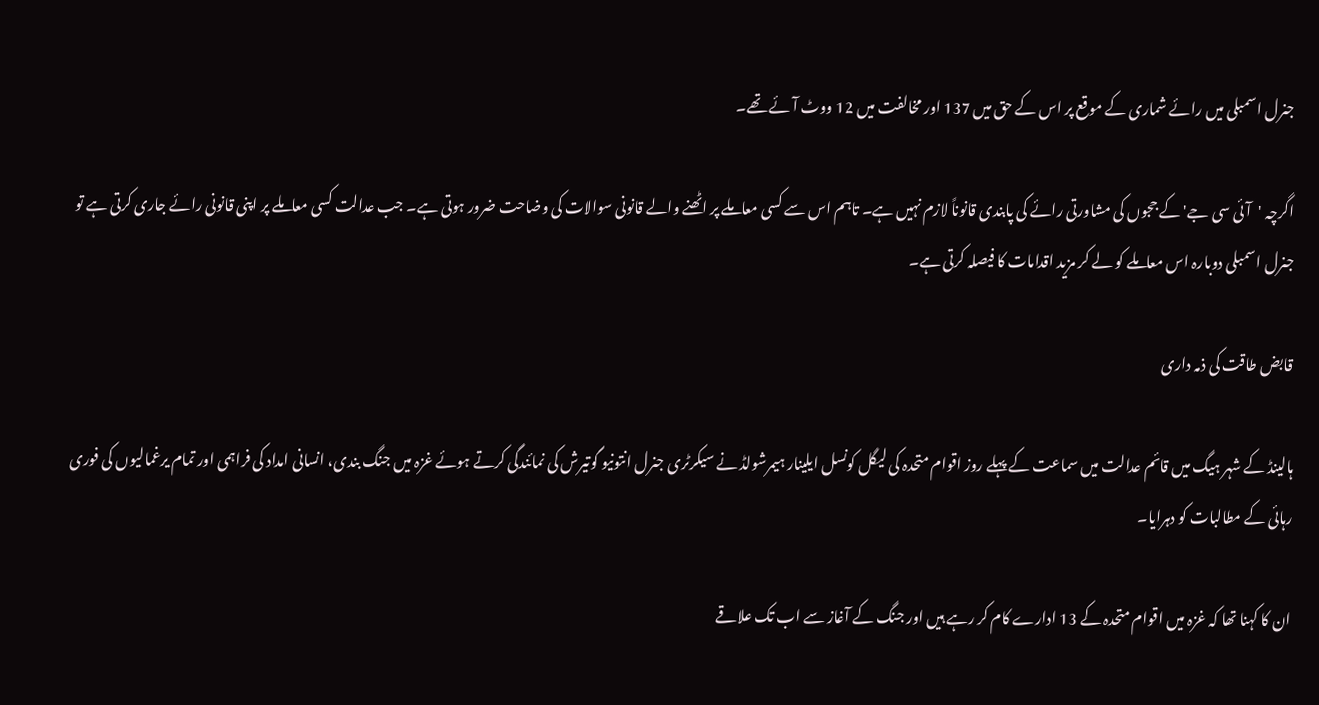جنرل اسمبلی میں رائے شماری کے موقع پر اس کے حق میں 137 اور مخالفت میں 12 ووٹ آئے تھے۔

اگرچہ 'آئی سی جے' کے ججوں کی مشاورتی رائے کی پابندی قانوناً لازم نہیں ہے۔ تاہم اس سے کسی معاملے پر اٹھنے والے قانونی سوالات کی وضاحت ضرور ہوتی ہے۔ جب عدالت کسی معاملے پر اپنی قانونی رائے جاری کرتی ہے تو جنرل اسمبلی دوبارہ اس معاملے کو لے کر مزید اقدامات کا فیصلہ کرتی ہے۔

قابض طاقت کی ذمہ داری

ہالینڈ کے شہر ہیگ میں قائم عدالت میں سماعت کے پہلے روز اقوام متحدہ کی لیگل کونسل ایلینار ہیمرشولڈ نے سیکرٹری جنرل انتونیو گوتیرش کی نمائندگی کرتے ہوئے غزہ میں جنگ بندی، انسانی امداد کی فراہمی اور تمام یرغمالیوں کی فوری رہائی کے مطالبات کو دہرایا۔

ان کا کہنا تھا کہ غزہ میں اقوام متحدہ کے 13 ادارے کام کر رہے ہیں اور جنگ کے آغاز سے اب تک علاقے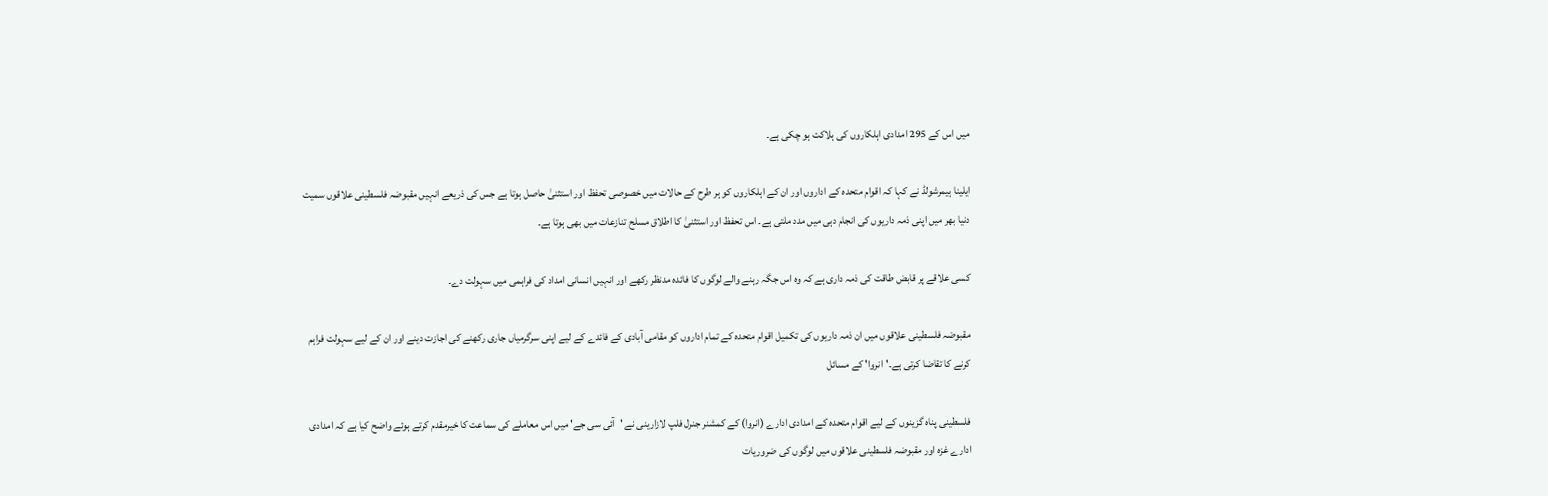میں اس کے 295 امدادی اہلکاروں کی ہلاکت ہو چکی ہے۔

ایلینا ہیمرشولڈ نے کہا کہ اقوام متحدہ کے اداروں اور ان کے اہلکاروں کو ہر طرح کے حالات میں خصوصی تحفظ اور استثنیٰ حاصل ہوتا ہے جس کی ذریعے انہیں مقبوضہ فلسطینی علاقوں سمیت دنیا بھر میں اپنی ذمہ داریوں کی انجام دہی میں مدد ملتی ہے۔ اس تحفظ اور استثنیٰ کا اطلاق مسلح تنازعات میں بھی ہوتا ہے۔

کسی علاقے پر قابض طاقت کی ذمہ داری ہے کہ وہ اس جگہ رہنے والے لوگوں کا فائدہ مدنظر رکھے اور انہیں انسانی امداد کی فراہمی میں سہولت دے۔

مقبوضہ فلسطینی علاقوں میں ان ذمہ داریوں کی تکمیل اقوام متحدہ کے تمام اداروں کو مقامی آبادی کے فائدے کے لیے اپنی سرگرمیاں جاری رکھنے کی اجازت دینے اور ان کے لیے سہولت فراہم کرنے کا تقاضا کرتی ہے۔'انروا' کے مسائل

فلسطینی پناہ گزینوں کے لیے اقوام متحدہ کے امدادی ادارے (انروا) کے کمشنر جنرل فلپ لازارینی نے 'آئی سی جے' میں اس معاملے کی سماعت کا خیرمقدم کرتے ہوئے واضح کیا ہے کہ امدادی ادارے غزہ اور مقبوضہ فلسطینی علاقوں میں لوگوں کی ضروریات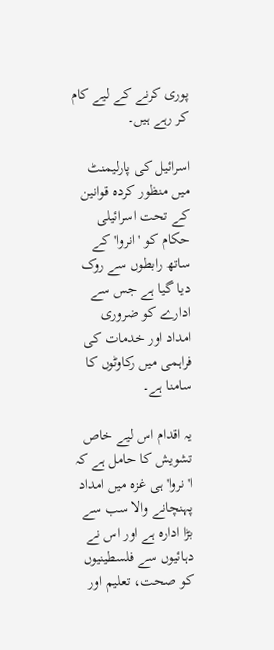پوری کرنے کے لیے کام کر رہے ہیں۔

اسرائیل کی پارلیمنٹ میں منظور کردہ قوانین کے تحت اسرائیلی حکام کو 'انروا' کے ساتھ رابطوں سے روک دیا گیا ہے جس سے ادارے کو ضروری امداد اور خدمات کی فراہمی میں رکاوٹوں کا سامنا ہے۔

یہ اقدام اس لیے خاص تشویش کا حامل ہے کہ ا'نروا' ہی غزہ میں امداد پہنچانے والا سب سے بڑا ادارہ ہے اور اس نے دہائیوں سے فلسطینیوں کو صحت، تعلیم اور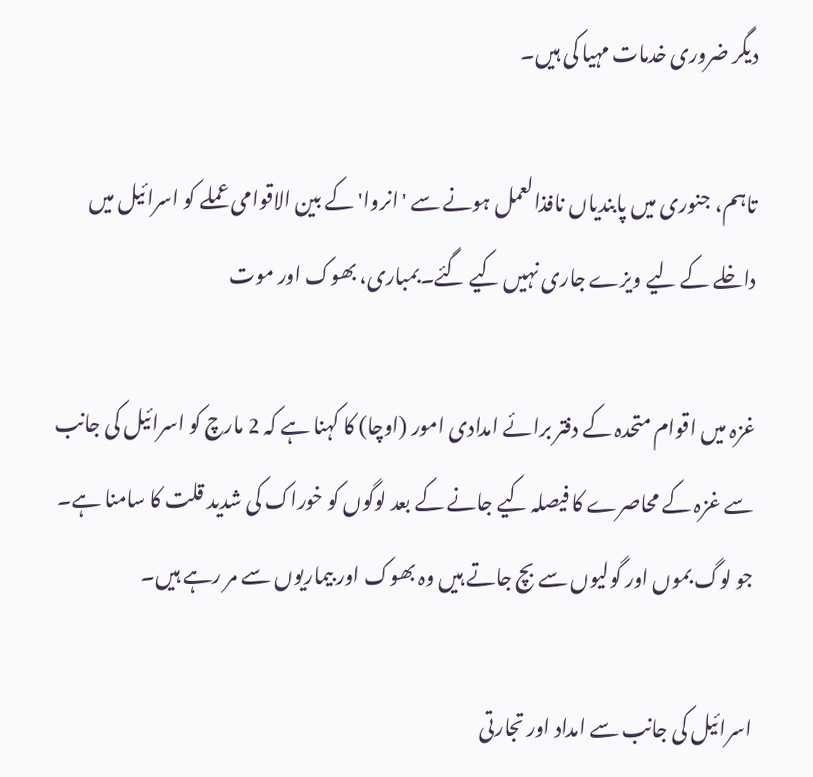دیگر ضروری خدمات مہیا کی ہیں۔

تاہم، جنوری میں پابندیاں نافذالعمل ہونے سے 'انروا' کے بین الاقوامی عملے کو اسرائیل میں داخلے کے لیے ویزے جاری نہیں کیے گئے۔بمباری، بھوک اور موت

غزہ میں اقوام متحدہ کے دفتر برائے امدادی امور (اوچا) کا کہنا ہے کہ 2 مارچ کو اسرائیل کی جانب سے غزہ کے محاصرے کا فیصلہ کیے جانے کے بعد لوگوں کو خوراک کی شدید قلت کا سامنا ہے۔ جو لوگ بموں اور گولیوں سے بچ جاتے ہیں وہ بھوک اور بیماریوں سے مر رہے ہیں۔

اسرائیل کی جانب سے امداد اور تجارتی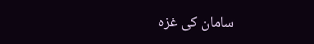سامان کی غزہ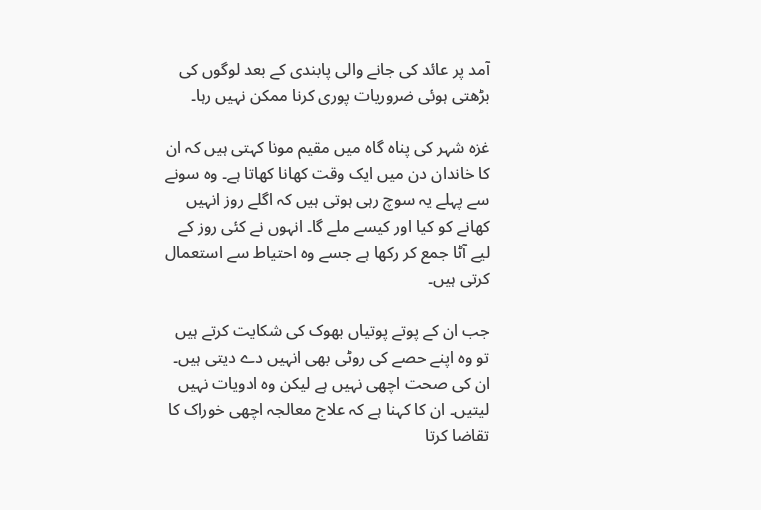آمد پر عائد کی جانے والی پابندی کے بعد لوگوں کی بڑھتی ہوئی ضروریات پوری کرنا ممکن نہیں رہا۔

غزہ شہر کی پناہ گاہ میں مقیم مونا کہتی ہیں کہ ان کا خاندان دن میں ایک وقت کھانا کھاتا ہے۔ وہ سونے سے پہلے یہ سوچ رہی ہوتی ہیں کہ اگلے روز انہیں کھانے کو کیا اور کیسے ملے گا۔ انہوں نے کئی روز کے لیے آٹا جمع کر رکھا ہے جسے وہ احتیاط سے استعمال کرتی ہیں۔

جب ان کے پوتے پوتیاں بھوک کی شکایت کرتے ہیں تو وہ اپنے حصے کی روٹی بھی انہیں دے دیتی ہیں۔ ان کی صحت اچھی نہیں ہے لیکن وہ ادویات نہیں لیتیں۔ ان کا کہنا ہے کہ علاج معالجہ اچھی خوراک کا تقاضا کرتا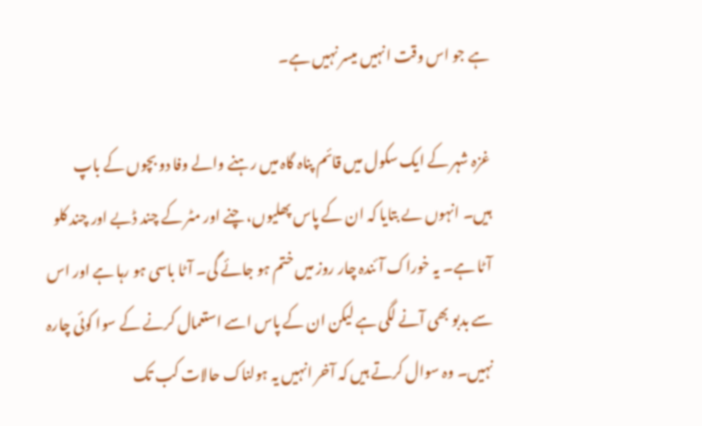ہے جو اس وقت انہیں میسر نہیں ہے۔

غزہ شہر کے ایک سکول میں قائم پناہ گاہ میں رہنے والے وفا دو بچوں کے باپ ہیں۔ انہوں ںے بتایا کہ ان کے پاس پھلیوں، چنے اور مٹر کے چند ڈبے اور چند کلو آٹا ہے۔ یہ خوراک آئندہ چار روز میں ختم ہو جائے گی۔ آٹا باسی ہو رہا ہے اور اس سے بدبو بھی آنے لگی ہے لیکن ان کے پاس اسے استعمال کرنے کے سوا کوئی چارہ نہیں۔ وہ سوال کرتے ہیں کہ آخر انہیں یہ ہولناک حالات کب تک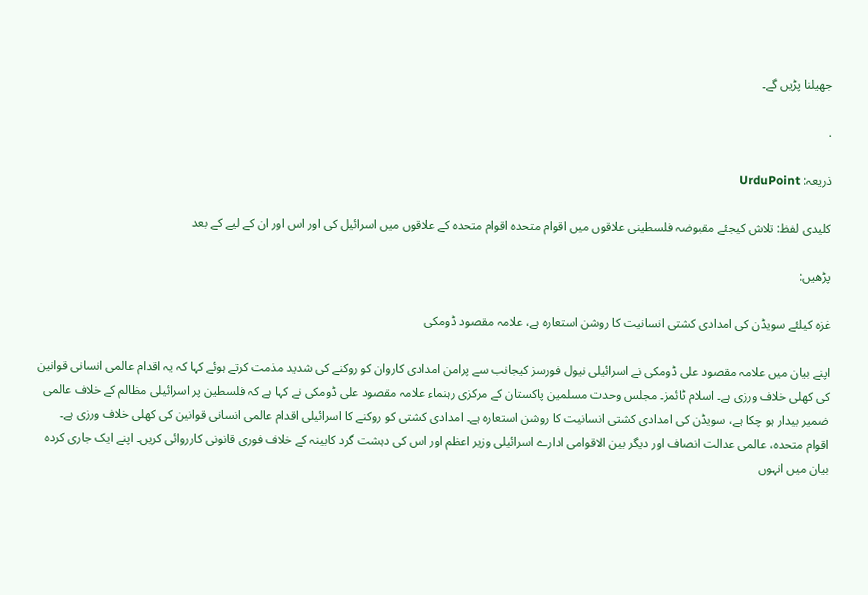جھیلنا پڑیں گے۔

.

ذریعہ: UrduPoint

کلیدی لفظ: تلاش کیجئے مقبوضہ فلسطینی علاقوں میں اقوام متحدہ اقوام متحدہ کے علاقوں میں اسرائیل کی اور اس اور ان کے لیے کے بعد

پڑھیں:

غزہ کیلئے سویڈن کی امدادی کشتی انسانیت کا روشن استعارہ ہے، علامہ مقصود ڈومکی

اپنے بیان میں علامہ مقصود علی ڈومکی نے اسرائیلی نیول فورسز کیجانب سے پرامن امدادی کاروان کو روکنے کی شدید مذمت کرتے ہوئے کہا کہ یہ اقدام عالمی انسانی قوانین کی کھلی خلاف ورزی ہے۔ اسلام ٹائمز۔ مجلس وحدت مسلمین پاکستان کے مرکزی رہنماء علامہ مقصود علی ڈومکی نے کہا ہے کہ فلسطین پر اسرائیلی مظالم کے خلاف عالمی ضمیر بیدار ہو چکا ہے، سویڈن کی امدادی کشتی انسانیت کا روشن استعارہ ہے۔ امدادی کشتی کو روکنے کا اسرائیلی اقدام عالمی انسانی قوانین کی کھلی خلاف ورزی ہے۔ اقوام متحدہ، عالمی عدالت انصاف اور دیگر بین الاقوامی ادارے اسرائیلی وزیر اعظم اور اس کی دہشت گرد کابینہ کے خلاف فوری قانونی کارروائی کریں۔ اپنے ایک جاری کردہ بیان میں انہوں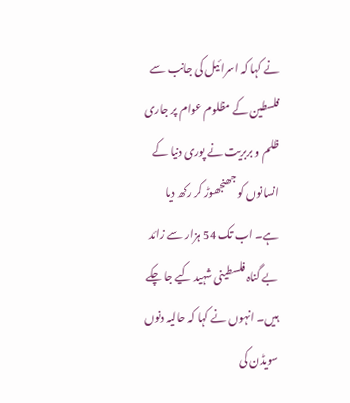نے کہا کہ اسرائیل کی جانب سے فلسطین کے مظلوم عوام پر جاری ظلم و بربریت نے پوری دنیا کے انسانوں کو جھنجھوڑ کر رکھ دیا ہے۔ اب تک 54 ہزار سے زائد بے گناہ فلسطینی شہید کیے جا چکے ہیں۔ انہوں نے کہا کہ حالیہ دنوں سویڈن کی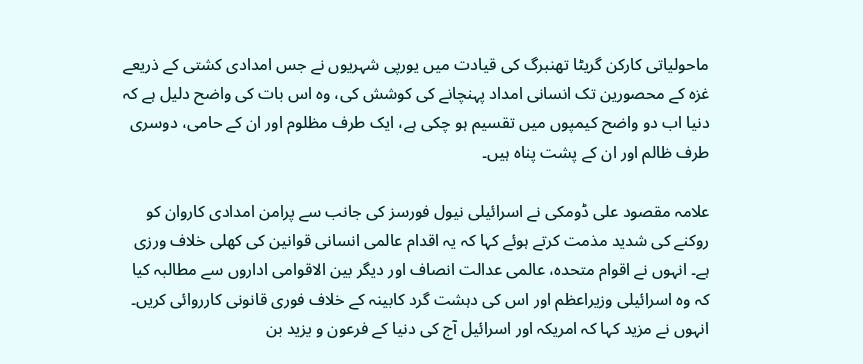ماحولیاتی کارکن گریٹا تھنبرگ کی قیادت میں یورپی شہریوں نے جس امدادی کشتی کے ذریعے غزہ کے محصورین تک انسانی امداد پہنچانے کی کوشش کی، وہ اس بات کی واضح دلیل ہے کہ دنیا اب دو واضح کیمپوں میں تقسیم ہو چکی ہے، ایک طرف مظلوم اور ان کے حامی، دوسری طرف ظالم اور ان کے پشت پناہ ہیں۔

علامہ مقصود علی ڈومکی نے اسرائیلی نیول فورسز کی جانب سے پرامن امدادی کاروان کو روکنے کی شدید مذمت کرتے ہوئے کہا کہ یہ اقدام عالمی انسانی قوانین کی کھلی خلاف ورزی ہے۔ انہوں نے اقوام متحدہ، عالمی عدالت انصاف اور دیگر بین الاقوامی اداروں سے مطالبہ کیا کہ وہ اسرائیلی وزیراعظم اور اس کی دہشت گرد کابینہ کے خلاف فوری قانونی کارروائی کریں۔ انہوں نے مزید کہا کہ امریکہ اور اسرائیل آج کی دنیا کے فرعون و یزید بن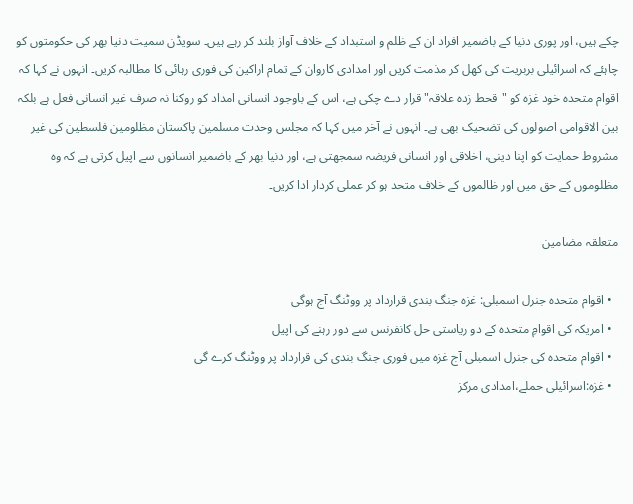چکے ہیں، اور پوری دنیا کے باضمیر افراد ان کے ظلم و استبداد کے خلاف آواز بلند کر رہے ہیں۔ سویڈن سمیت دنیا بھر کی حکومتوں کو چاہئے کہ اسرائیلی بربریت کی کھل کر مذمت کریں اور امدادی کاروان کے تمام اراکین کی فوری رہائی کا مطالبہ کریں۔ انہوں نے کہا کہ اقوام متحدہ خود غزہ کو "قحط زدہ علاقہ" قرار دے چکی ہے، اس کے باوجود انسانی امداد کو روکنا نہ صرف غیر انسانی فعل ہے بلکہ بین الاقوامی اصولوں کی تضحیک بھی ہے۔ انہوں نے آخر میں کہا کہ مجلس وحدت مسلمین پاکستان مظلومین فلسطین کی غیر مشروط حمایت کو اپنا دینی، اخلاقی اور انسانی فریضہ سمجھتی ہے، اور دنیا بھر کے باضمیر انسانوں سے اپیل کرتی ہے کہ وہ مظلوموں کے حق میں اور ظالموں کے خلاف متحد ہو کر عملی کردار ادا کریں۔

متعلقہ مضامین

  • اقوام متحدہ جنرل اسمبلی: غزہ جنگ بندی قرارداد پر ووٹنگ آج ہوگی
  • امریکہ کی اقوامِ متحدہ کے دو ریاستی حل کانفرنس سے دور رہنے کی اپیل
  • اقوام متحدہ کی جنرل اسمبلی آج غزہ میں فوری جنگ بندی کی قرارداد پر ووٹنگ کرے گی
  • غزہ:اسرائیلی حملے،امدادی مرکز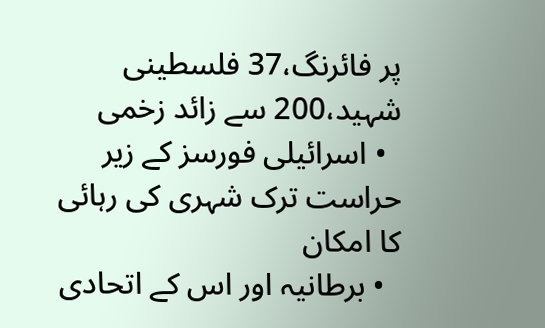پر فائرنگ،37 فلسطینی شہید،200 سے زائد زخمی
  • اسرائیلی فورسز کے زیر حراست ترک شہری کی رہائی کا امکان
  • برطانیہ اور اس کے اتحادی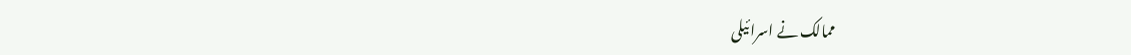ممالک نے اسرائیلی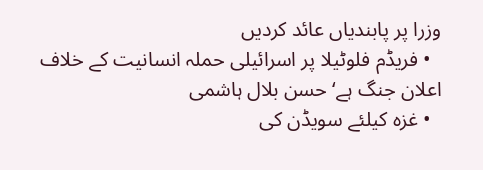وزرا پر پابندیاں عائد کردیں
  • فریڈم فلوٹیلا پر اسرائیلی حملہ انسانیت کے خلاف اعلان جنگ ہے‘حسن بلال ہاشمی
  • غزہ کیلئے سویڈن کی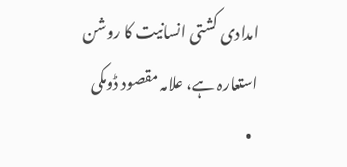امدادی کشتی انسانیت کا روشن استعارہ ہے، علامہ مقصود ڈومکی
  •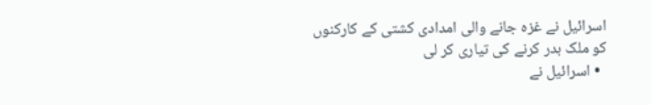اسرائیل نے غزہ جانے والی امدادی کشتی کے کارکنوں کو ملک بدر کرنے کی تیاری کر لی
  • اسرائیل نے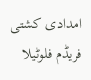امدادی کشتی فریڈم فلوٹیلا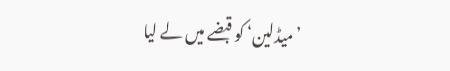’میڈلین‘ کو قبضے میں لے لیا